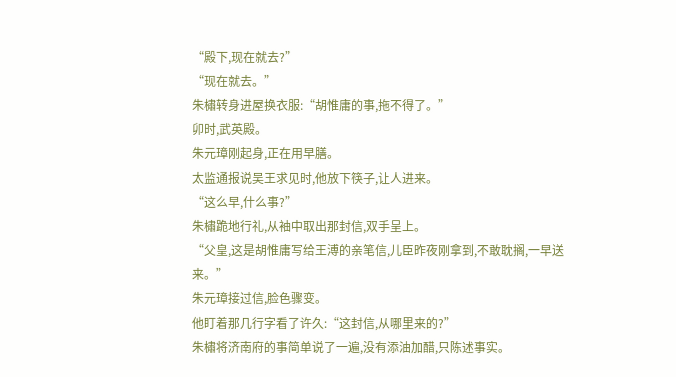“殿下,现在就去?”
“现在就去。”
朱橚转身进屋换衣服:“胡惟庸的事,拖不得了。”
卯时,武英殿。
朱元璋刚起身,正在用早膳。
太监通报说吴王求见时,他放下筷子,让人进来。
“这么早,什么事?”
朱橚跪地行礼,从袖中取出那封信,双手呈上。
“父皇,这是胡惟庸写给王溥的亲笔信,儿臣昨夜刚拿到,不敢耽搁,一早送来。”
朱元璋接过信,脸色骤变。
他盯着那几行字看了许久:“这封信,从哪里来的?”
朱橚将济南府的事简单说了一遍,没有添油加醋,只陈述事实。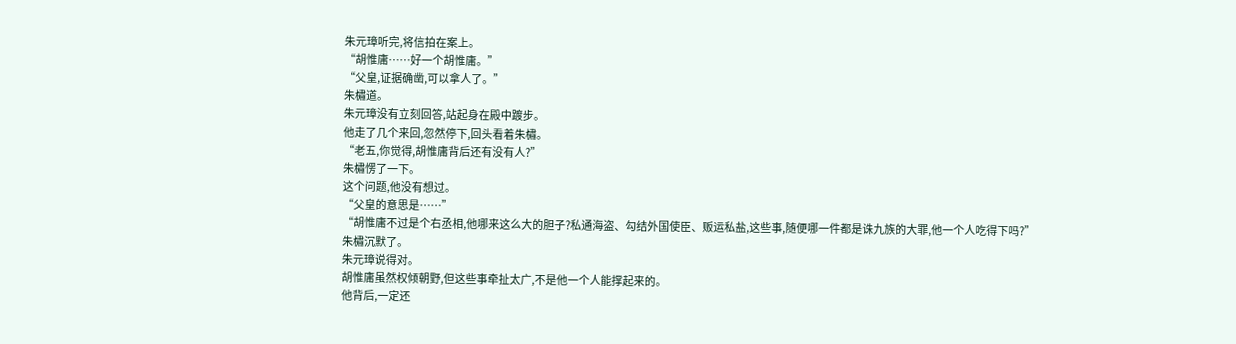朱元璋听完,将信拍在案上。
“胡惟庸……好一个胡惟庸。”
“父皇,证据确凿,可以拿人了。”
朱橚道。
朱元璋没有立刻回答,站起身在殿中踱步。
他走了几个来回,忽然停下,回头看着朱橚。
“老五,你觉得,胡惟庸背后还有没有人?”
朱橚愣了一下。
这个问题,他没有想过。
“父皇的意思是……”
“胡惟庸不过是个右丞相,他哪来这么大的胆子?私通海盗、勾结外国使臣、贩运私盐,这些事,随便哪一件都是诛九族的大罪,他一个人吃得下吗?”
朱橚沉默了。
朱元璋说得对。
胡惟庸虽然权倾朝野,但这些事牵扯太广,不是他一个人能撑起来的。
他背后,一定还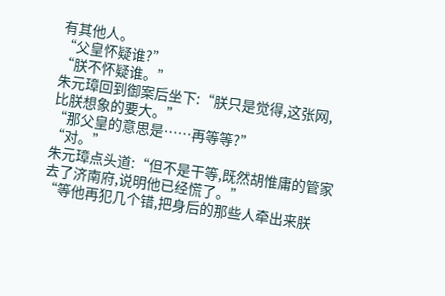有其他人。
“父皇怀疑谁?”
“朕不怀疑谁。”
朱元璋回到御案后坐下:“朕只是觉得,这张网,比朕想象的要大。”
“那父皇的意思是……再等等?”
“对。”
朱元璋点头道:“但不是干等,既然胡惟庸的管家去了济南府,说明他已经慌了。”
“等他再犯几个错,把身后的那些人牵出来朕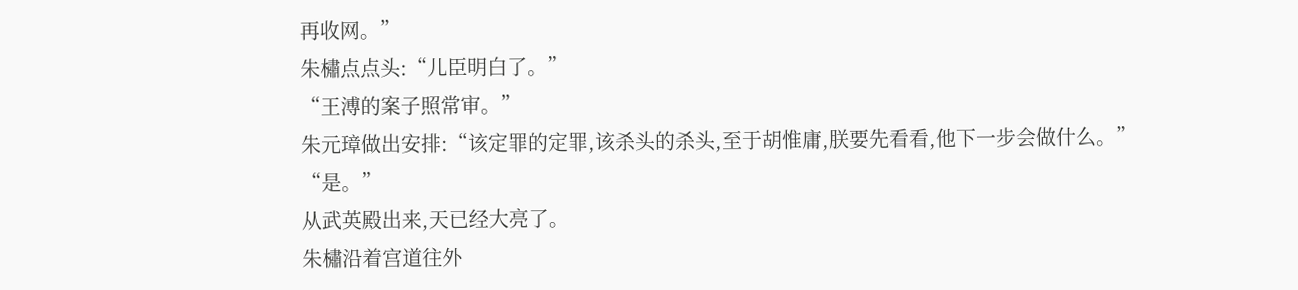再收网。”
朱橚点点头:“儿臣明白了。”
“王溥的案子照常审。”
朱元璋做出安排:“该定罪的定罪,该杀头的杀头,至于胡惟庸,朕要先看看,他下一步会做什么。”
“是。”
从武英殿出来,天已经大亮了。
朱橚沿着宫道往外